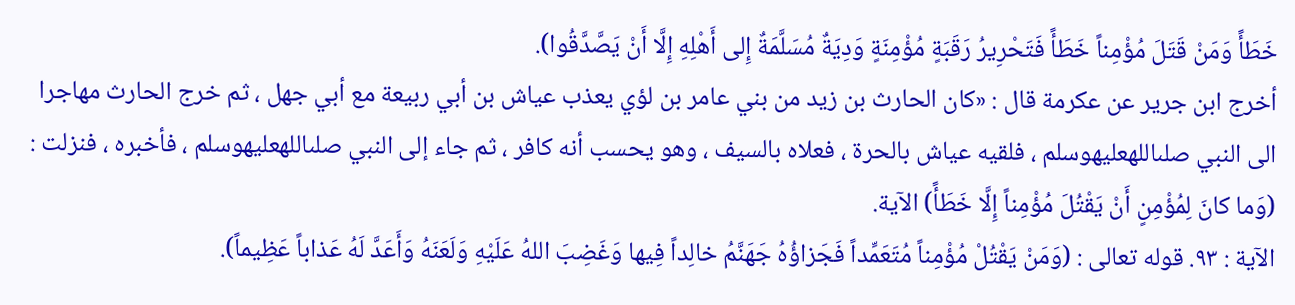خَطَأً وَمَنْ قَتَلَ مُؤْمِناً خَطَأً فَتَحْرِيرُ رَقَبَةٍ مُؤْمِنَةٍ وَدِيَةٌ مُسَلَّمَةٌ إِلى أَهْلِهِ إِلَّا أَنْ يَصَّدَّقُوا).
أخرج ابن جرير عن عكرمة قال : «كان الحارث بن زيد من بني عامر بن لؤي يعذب عياش بن أبي ربيعة مع أبي جهل ، ثم خرج الحارث مهاجرا الى النبي صلىاللهعليهوسلم ، فلقيه عياش بالحرة ، فعلاه بالسيف ، وهو يحسب أنه كافر ، ثم جاء إلى النبي صلىاللهعليهوسلم ، فأخبره ، فنزلت : (وَما كانَ لِمُؤْمِنٍ أَنْ يَقْتُلَ مُؤْمِناً إِلَّا خَطَأً) الآية.
الآية : ٩٣. قوله تعالى : (وَمَنْ يَقْتُلْ مُؤْمِناً مُتَعَمِّداً فَجَزاؤُهُ جَهَنَّمُ خالِداً فِيها وَغَضِبَ اللهُ عَلَيْهِ وَلَعَنَهُ وَأَعَدَّ لَهُ عَذاباً عَظِيماً).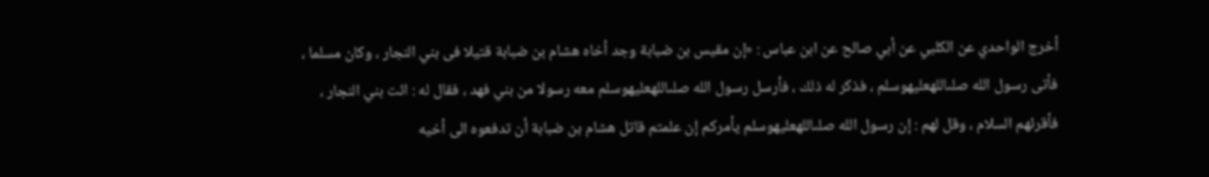أخرج الواحدي عن الكلبي عن أبي صالح عن ابن عباس : «إن مقيس بن ضبابة وجد أخاه هشام بن ضبابة قتيلا فى بني النجار ، وكان مسلما ، فأتى رسول الله صلىاللهعليهوسلم ، فذكر له ذلك ، فأرسل رسول الله صلىاللهعليهوسلم معه رسولا من بني فهد ، فقال له : ائت بني النجار ، فأقرئهم السلام ، وقل لهم : إن رسول الله صلىاللهعليهوسلم يأمركم إن علمتم قاتل هشام بن ضبابة أن تدفعوه الى أخيه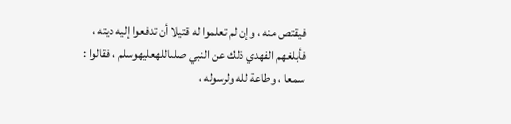فيقتص منه ، وإن لم تعلموا له قتيلا أن تدفعوا إليه ديته ، فأبلغهم الفهدي ذلك عن النبي صلىاللهعليهوسلم ، فقالوا : سمعا ، وطاعة لله ولرسوله ،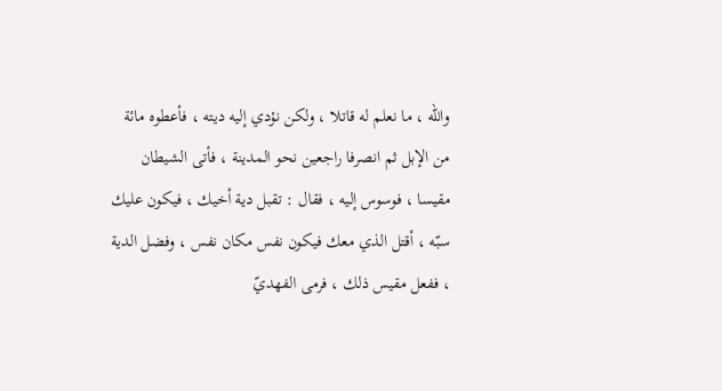والله ، ما نعلم له قاتلا ، ولكن نؤدي إليه ديته ، فأعطوه مائة من الإبل ثم انصرفا راجعين نحو المدينة ، فأتى الشيطان مقيسا ، فوسوس إليه ، فقال : تقبل دية أخيك ، فيكون عليك سبّه ، أقتل الذي معك فيكون نفس مكان نفس ، وفضل الدية ، ففعل مقيس ذلك ، فرمى الفهديّ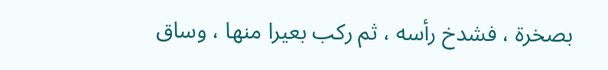بصخرة ، فشدخ رأسه ، ثم ركب بعيرا منها ، وساق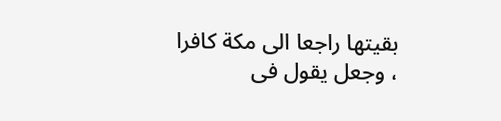بقيتها راجعا الى مكة كافرا ، وجعل يقول فى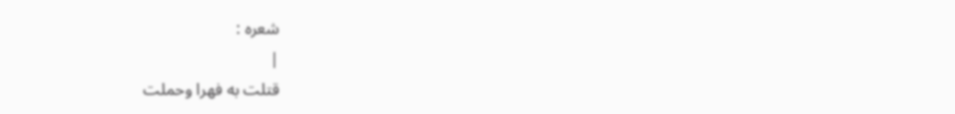شعره :
|
قتلت به فهرا وحملت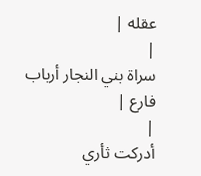عقله |
|
سراة بني النجار أرباب فارع |
|
أدركت ثأري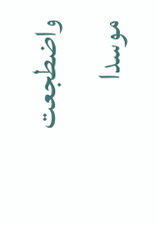واضطجعت موسدا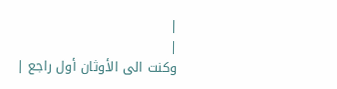|
|
وكنت الى الأوثان أول راجع |